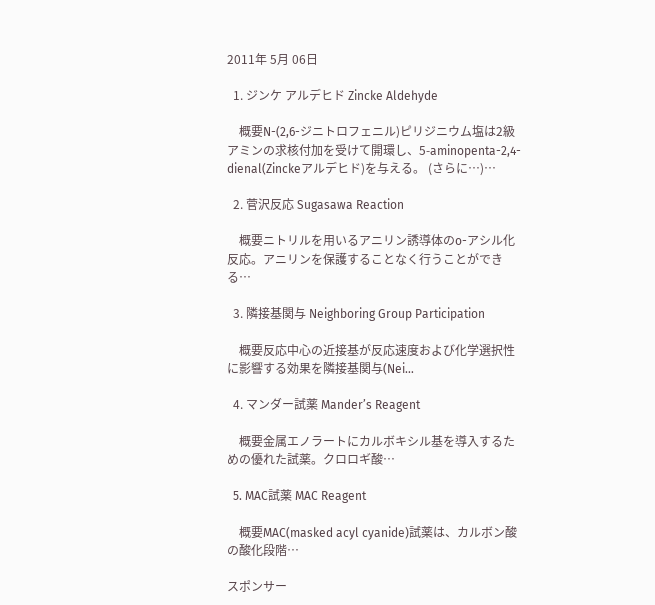2011年 5月 06日

  1. ジンケ アルデヒド Zincke Aldehyde

    概要N-(2,6-ジニトロフェニル)ピリジニウム塩は2級アミンの求核付加を受けて開環し、5-aminopenta-2,4-dienal(Zinckeアルデヒド)を与える。 (さらに…)…

  2. 菅沢反応 Sugasawa Reaction

    概要ニトリルを用いるアニリン誘導体のo-アシル化反応。アニリンを保護することなく行うことができる…

  3. 隣接基関与 Neighboring Group Participation

    概要反応中心の近接基が反応速度および化学選択性に影響する効果を隣接基関与(Nei…

  4. マンダー試薬 Mander’s Reagent

    概要金属エノラートにカルボキシル基を導入するための優れた試薬。クロロギ酸…

  5. MAC試薬 MAC Reagent

    概要MAC(masked acyl cyanide)試薬は、カルボン酸の酸化段階…

スポンサー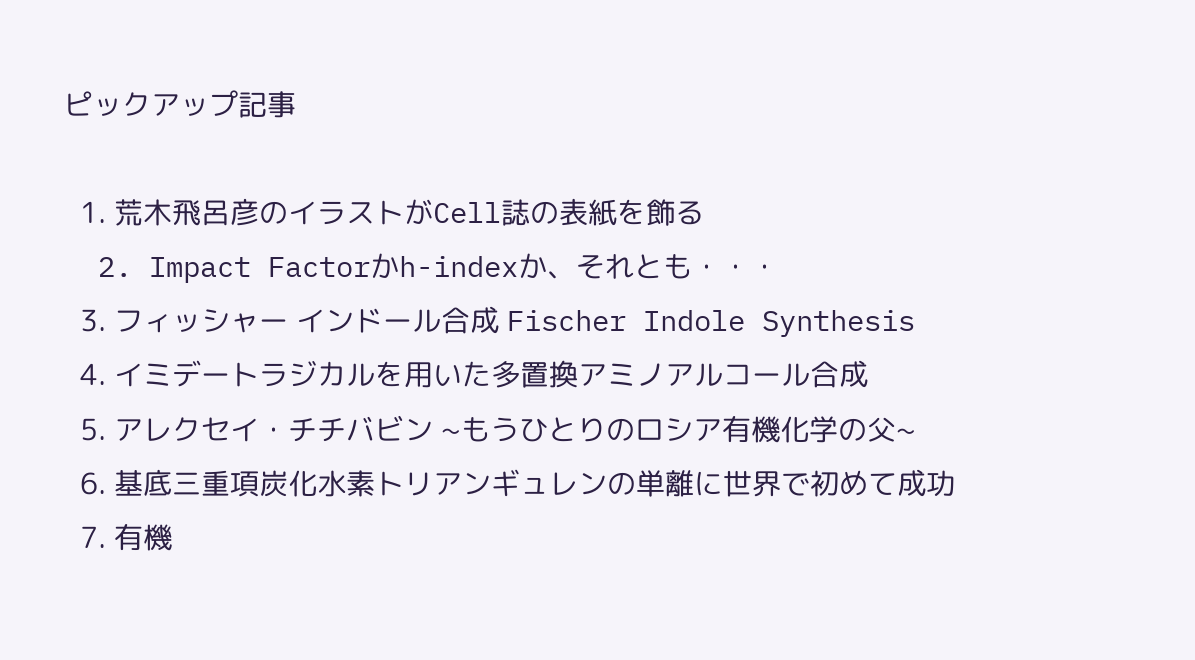ピックアップ記事

  1. 荒木飛呂彦のイラストがCell誌の表紙を飾る
  2. Impact Factorかh-indexか、それとも・・・
  3. フィッシャー インドール合成 Fischer Indole Synthesis
  4. イミデートラジカルを用いた多置換アミノアルコール合成
  5. アレクセイ・チチバビン ~もうひとりのロシア有機化学の父~
  6. 基底三重項炭化水素トリアンギュレンの単離に世界で初めて成功
  7. 有機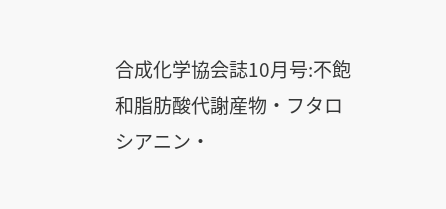合成化学協会誌10月号:不飽和脂肪酸代謝産物・フタロシアニン・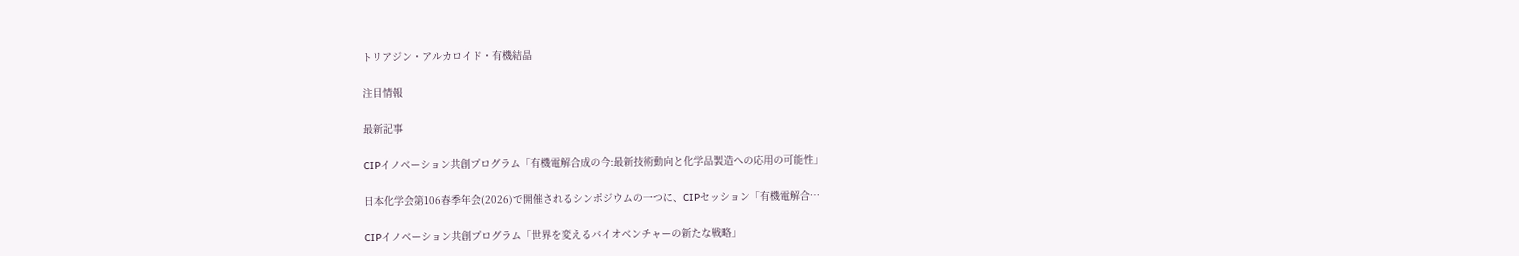トリアジン・アルカロイド・有機結晶

注目情報

最新記事

CIPイノベーション共創プログラム「有機電解合成の今:最新技術動向と化学品製造への応用の可能性」

日本化学会第106春季年会(2026)で開催されるシンポジウムの一つに、CIPセッション「有機電解合…

CIPイノベーション共創プログラム「世界を変えるバイオベンチャーの新たな戦略」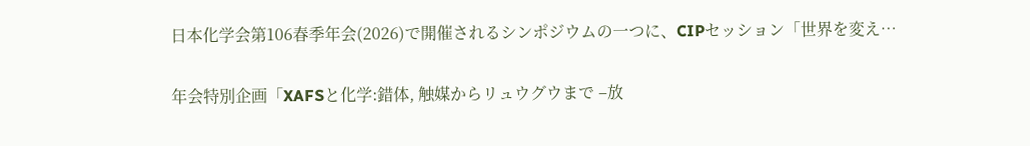日本化学会第106春季年会(2026)で開催されるシンポジウムの一つに、CIPセッション「世界を変え…

年会特別企画「XAFSと化学:錯体, 触媒からリュウグウまで –放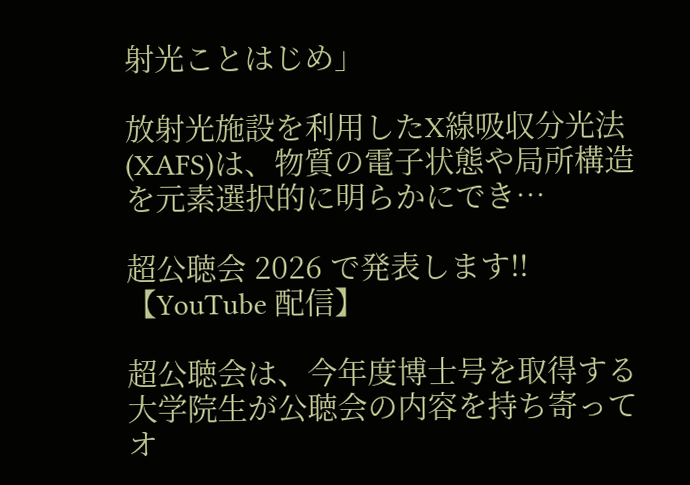射光ことはじめ」

放射光施設を利用したX線吸収分光法(XAFS)は、物質の電子状態や局所構造を元素選択的に明らかにでき…

超公聴会 2026 で発表します!!【YouTube 配信】

超公聴会は、今年度博士号を取得する大学院生が公聴会の内容を持ち寄ってオ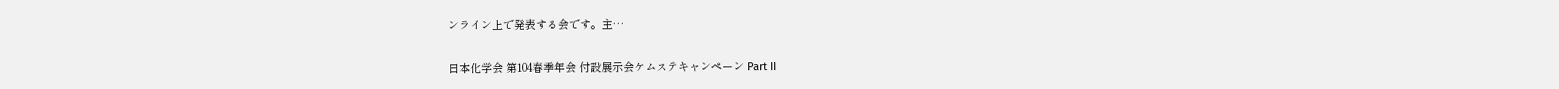ンライン上で発表する会です。主…

日本化学会 第104春季年会 付設展示会ケムステキャンペーン Part II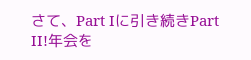さて、Part Iに引き続きPart II!年会を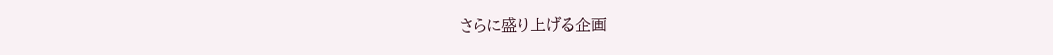さらに盛り上げる企画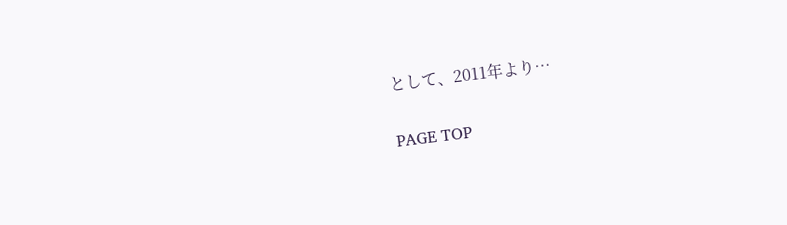として、2011年より…

PAGE TOP